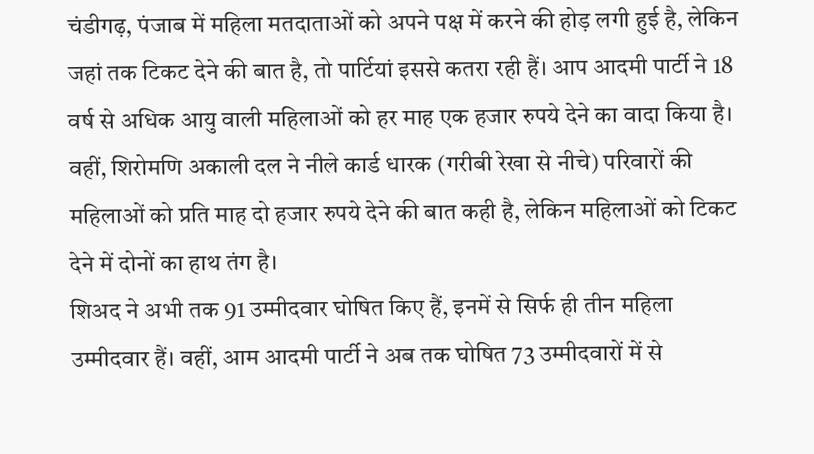चंडीगढ़, पंजाब में महिला मतदाताओं को अपने पक्ष में करने की होड़ लगी हुई है, लेकिन जहां तक टिकट देने की बात है, तो पार्टियां इससे कतरा रही हैं। आप आदमी पार्टी ने 18 वर्ष से अधिक आयु वाली महिलाओं को हर माह एक हजार रुपये देने का वादा किया है। वहीं, शिरोमणि अकाली दल ने नीले कार्ड धारक (गरीबी रेखा से नीचे) परिवारों की महिलाओं को प्रति माह दो हजार रुपये देने की बात कही है, लेकिन महिलाओं को टिकट देने में दोनों का हाथ तंग है।
शिअद ने अभी तक 91 उम्मीदवार घोषित किए हैं, इनमें से सिर्फ ही तीन महिला उम्मीदवार हैं। वहीं, आम आदमी पार्टी ने अब तक घोषित 73 उम्मीदवारों में से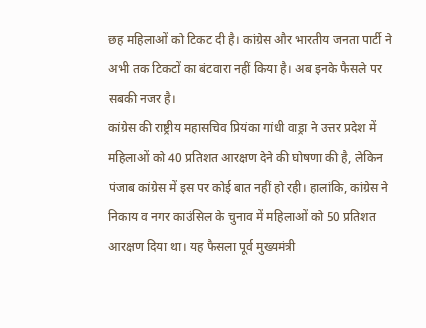छह महिलाओं को टिकट दी है। कांग्रेस और भारतीय जनता पार्टी ने अभी तक टिकटों का बंटवारा नहीं किया है। अब इनके फैसले पर सबकी नजर है।
कांग्रेस की राष्ट्रीय महासचिव प्रियंका गांधी वाड्रा ने उत्तर प्रदेश में महिलाओं को 40 प्रतिशत आरक्षण देने की घोषणा की है, लेकिन पंजाब कांग्रेस में इस पर कोई बात नहीं हो रही। हालांकि, कांग्रेस ने निकाय व नगर काउंसिल के चुनाव में महिलाओं को 50 प्रतिशत आरक्षण दिया था। यह फैसला पूर्व मुख्यमंत्री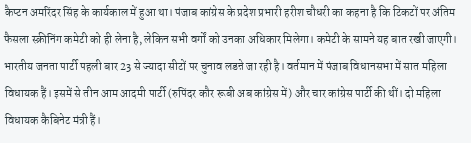कैप्टन अमरिंदर सिंह के कार्यकाल में हुआ था। पंजाब कांग्रेस के प्रदेश प्रभारी हरीश चौधरी का कहना है कि टिकटों पर अंतिम फैसला स्क्रीनिंग कमेटी को ही लेना है, लेकिन सभी वर्गों को उनका अधिकार मिलेगा। कमेटी के सामने यह बात रखी जाएगी।
भारतीय जनता पार्टी पहली बार 23 से ज्यादा सीटों पर चुनाव लडऩे जा रही है। वर्तमान में पंजाब विधानसभा में सात महिला विधायक हैं। इसमें से तीन आम आदमी पार्टी (रुपिंदर कौर रूबी अब कांग्रेस में) और चार कांग्रेस पार्टी की थीं। दो महिला विधायक कैबिनेट मंत्री हैं।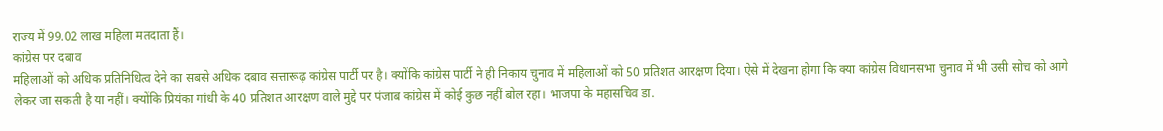राज्य में 99.02 लाख महिला मतदाता हैं।
कांग्रेस पर दबाव
महिलाओं को अधिक प्रतिनिधित्व देने का सबसे अधिक दबाव सत्तारूढ़ कांग्रेस पार्टी पर है। क्योंकि कांग्रेस पार्टी ने ही निकाय चुनाव में महिलाओं को 50 प्रतिशत आरक्षण दिया। ऐसे में देखना होगा कि क्या कांग्रेस विधानसभा चुनाव में भी उसी सोच को आगे लेकर जा सकती है या नहीं। क्योंकि प्रियंका गांधी के 40 प्रतिशत आरक्षण वाले मुद्दे पर पंजाब कांग्रेस में कोई कुछ नहीं बोल रहा। भाजपा के महासचिव डा.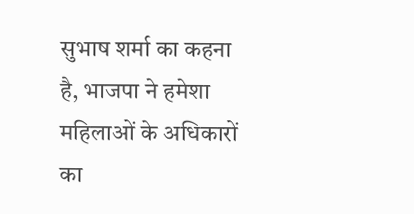सुभाष शर्मा का कहना है, भाजपा ने हमेशा महिलाओं के अधिकारों का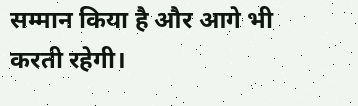सम्मान किया है और आगे भी करती रहेगी।